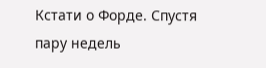Кстати о Форде. Спустя пару недель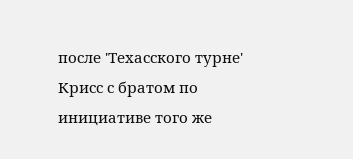после 'Техасского турне' Крисс с братом по инициативе того же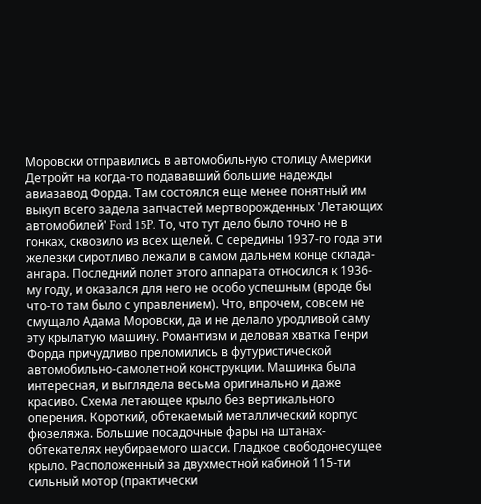Моровски отправились в автомобильную столицу Америки Детройт на когда-то подававший большие надежды авиазавод Форда. Там состоялся еще менее понятный им выкуп всего задела запчастей мертворожденных 'Летающих автомобилей' Ford 15P. То, что тут дело было точно не в гонках, сквозило из всех щелей. С середины 1937-го года эти железки сиротливо лежали в самом дальнем конце склада-ангара. Последний полет этого аппарата относился к 1936-му году, и оказался для него не особо успешным (вроде бы что-то там было с управлением). Что, впрочем, совсем не смущало Адама Моровски, да и не делало уродливой саму эту крылатую машину. Романтизм и деловая хватка Генри Форда причудливо преломились в футуристической автомобильно-самолетной конструкции. Машинка была интересная, и выглядела весьма оригинально и даже красиво. Схема летающее крыло без вертикального оперения. Короткий, обтекаемый металлический корпус фюзеляжа. Большие посадочные фары на штанах-обтекателях неубираемого шасси. Гладкое свободонесущее крыло. Расположенный за двухместной кабиной 115-ти сильный мотор (практически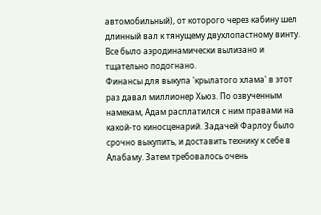автомобильный), от которого через кабину шел длинный вал к тянущему двухлопастному винту. Все было аэродинамически вылизано и тщательно подогнано.
Финансы для выкупа 'крылатого хлама' в этот раз давал миллионер Хьюз. По озвученным намекам, Адам расплатился с ним правами на какой-то киносценарий. Задачей Фарлоу было срочно выкупить, и доставить технику к себе в Алабаму. Затем требовалось очень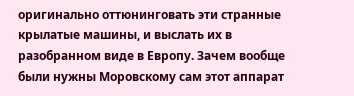оригинально оттюнинговать эти странные крылатые машины, и выслать их в разобранном виде в Европу. Зачем вообще были нужны Моровскому сам этот аппарат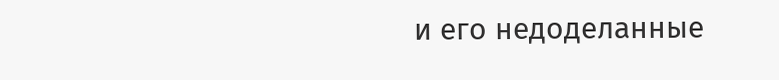и его недоделанные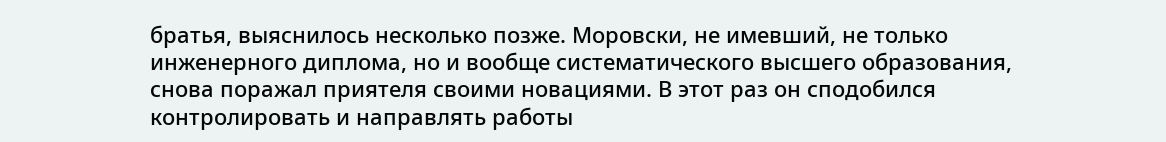братья, выяснилось несколько позже. Моровски, не имевший, не только инженерного диплома, но и вообще систематического высшего образования, снова поражал приятеля своими новациями. В этот раз он сподобился контролировать и направлять работы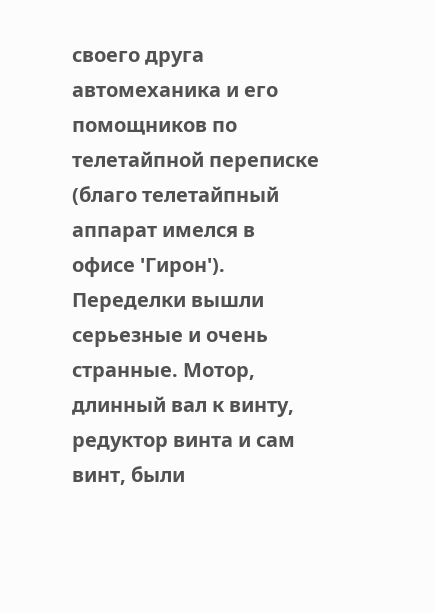своего друга автомеханика и его помощников по телетайпной переписке (благо телетайпный аппарат имелся в офисе 'Гирон'). Переделки вышли серьезные и очень странные. Мотор, длинный вал к винту, редуктор винта и сам винт, были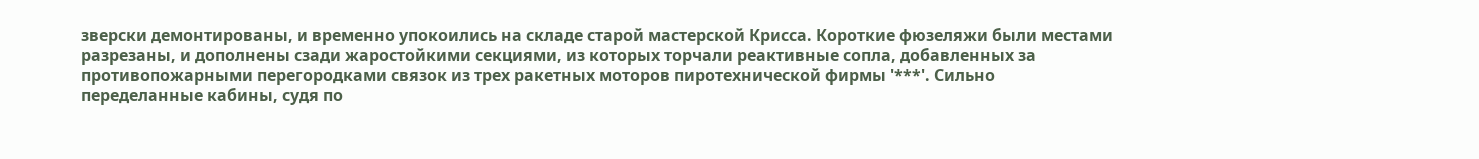зверски демонтированы, и временно упокоились на складе старой мастерской Крисса. Короткие фюзеляжи были местами разрезаны, и дополнены сзади жаростойкими секциями, из которых торчали реактивные сопла, добавленных за противопожарными перегородками связок из трех ракетных моторов пиротехнической фирмы '***'. Сильно переделанные кабины, судя по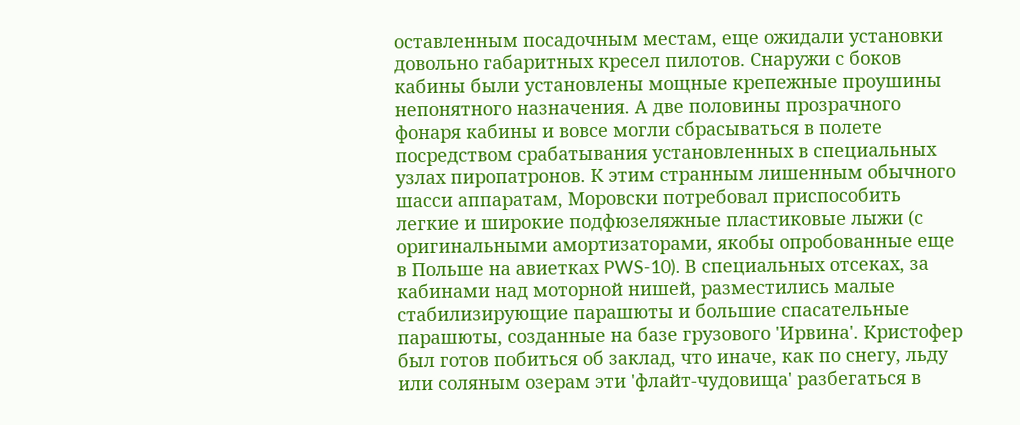оставленным посадочным местам, еще ожидали установки довольно габаритных кресел пилотов. Снаружи с боков кабины были установлены мощные крепежные проушины непонятного назначения. А две половины прозрачного фонаря кабины и вовсе могли сбрасываться в полете посредством срабатывания установленных в специальных узлах пиропатронов. К этим странным лишенным обычного шасси аппаратам, Моровски потребовал приспособить легкие и широкие подфюзеляжные пластиковые лыжи (с оригинальными амортизаторами, якобы опробованные еще в Польше на авиетках PWS-10). В специальных отсеках, за кабинами над моторной нишей, разместились малые стабилизирующие парашюты и большие спасательные парашюты, созданные на базе грузового 'Ирвина'. Кристофер был готов побиться об заклад, что иначе, как по снегу, льду или соляным озерам эти 'флайт-чудовища' разбегаться в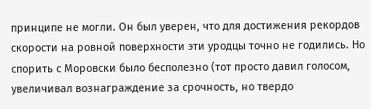принципе не могли. Он был уверен, что для достижения рекордов скорости на ровной поверхности эти уродцы точно не годились. Но спорить с Моровски было бесполезно (тот просто давил голосом, увеличивал вознаграждение за срочность, но твердо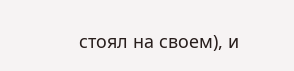стоял на своем), и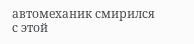автомеханик смирился с этой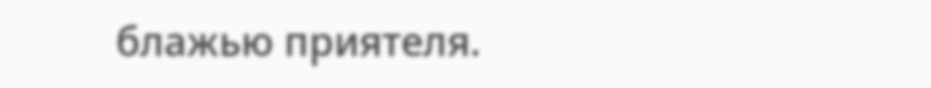блажью приятеля.